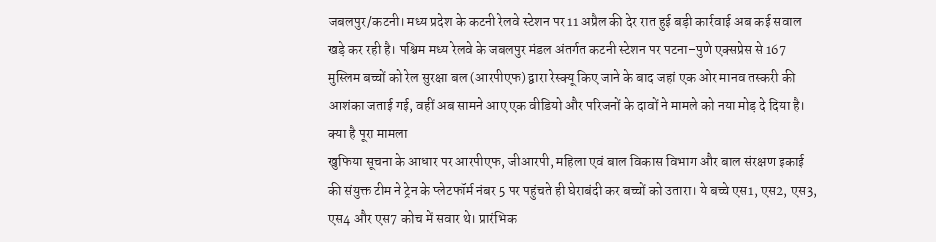जबलपुर/कटनी। मध्य प्रदेश के कटनी रेलवे स्टेशन पर 11 अप्रैल की देर रात हुई बड़ी कार्रवाई अब कई सवाल खड़े कर रही है। पश्चिम मध्य रेलवे के जबलपुर मंडल अंतर्गत कटनी स्टेशन पर पटना–पुणे एक्सप्रेस से 167 मुस्लिम बच्चों को रेल सुरक्षा बल (आरपीएफ) द्वारा रेस्क्यू किए जाने के बाद जहां एक ओर मानव तस्करी की आशंका जताई गई, वहीं अब सामने आए एक वीडियो और परिजनों के दावों ने मामले को नया मोड़ दे दिया है।
क्या है पूरा मामला
खुफिया सूचना के आधार पर आरपीएफ, जीआरपी, महिला एवं बाल विकास विभाग और बाल संरक्षण इकाई की संयुक्त टीम ने ट्रेन के प्लेटफॉर्म नंबर 5 पर पहुंचते ही घेराबंदी कर बच्चों को उतारा। ये बच्चे एस1, एस2, एस3, एस4 और एस7 कोच में सवार थे। प्रारंभिक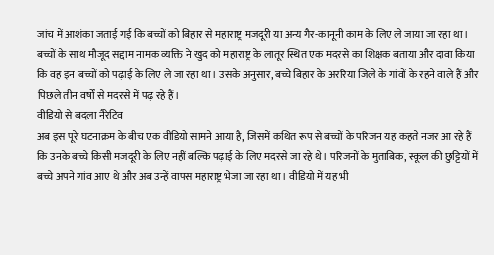जांच में आशंका जताई गई कि बच्चों को बिहार से महाराष्ट्र मजदूरी या अन्य गैर-कानूनी काम के लिए ले जाया जा रहा था।
बच्चों के साथ मौजूद सद्दाम नामक व्यक्ति ने खुद को महाराष्ट्र के लातूर स्थित एक मदरसे का शिक्षक बताया और दावा किया कि वह इन बच्चों को पढ़ाई के लिए ले जा रहा था। उसके अनुसार, बच्चे बिहार के अररिया जिले के गांवों के रहने वाले हैं और पिछले तीन वर्षों से मदरसे में पढ़ रहे हैं।
वीडियो से बदला नैरेटिव
अब इस पूरे घटनाक्रम के बीच एक वीडियो सामने आया है, जिसमें कथित रूप से बच्चों के परिजन यह कहते नजर आ रहे हैं कि उनके बच्चे किसी मजदूरी के लिए नहीं बल्कि पढ़ाई के लिए मदरसे जा रहे थे। परिजनों के मुताबिक, स्कूल की छुट्टियों में बच्चे अपने गांव आए थे और अब उन्हें वापस महाराष्ट्र भेजा जा रहा था। वीडियो में यह भी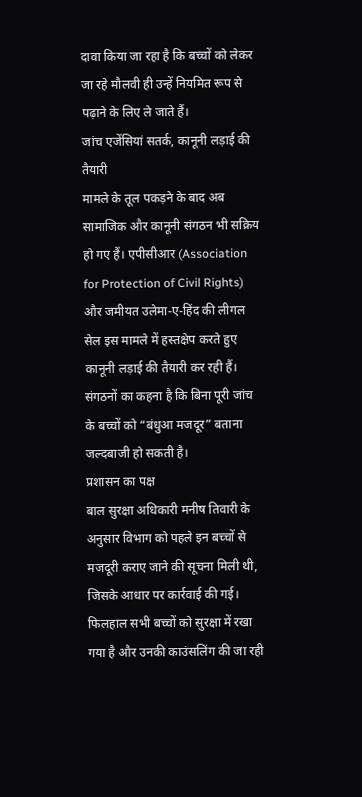दावा किया जा रहा है कि बच्चों को लेकर जा रहे मौलवी ही उन्हें नियमित रूप से पढ़ाने के लिए ले जाते हैं।
जांच एजेंसियां सतर्क, कानूनी लड़ाई की तैयारी
मामले के तूल पकड़ने के बाद अब सामाजिक और कानूनी संगठन भी सक्रिय हो गए हैं। एपीसीआर (Association for Protection of Civil Rights) और जमीयत उलेमा-ए-हिंद की लीगल सेल इस मामले में हस्तक्षेप करते हुए कानूनी लड़ाई की तैयारी कर रही हैं। संगठनों का कहना है कि बिना पूरी जांच के बच्चों को “बंधुआ मजदूर” बताना जल्दबाजी हो सकती है।
प्रशासन का पक्ष
बाल सुरक्षा अधिकारी मनीष तिवारी के अनुसार विभाग को पहले इन बच्चों से मजदूरी कराए जाने की सूचना मिली थी, जिसके आधार पर कार्रवाई की गई। फिलहाल सभी बच्चों को सुरक्षा में रखा गया है और उनकी काउंसलिंग की जा रही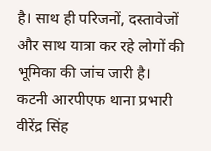है। साथ ही परिजनों, दस्तावेजों और साथ यात्रा कर रहे लोगों की भूमिका की जांच जारी है।
कटनी आरपीएफ थाना प्रभारी वीरेंद्र सिंह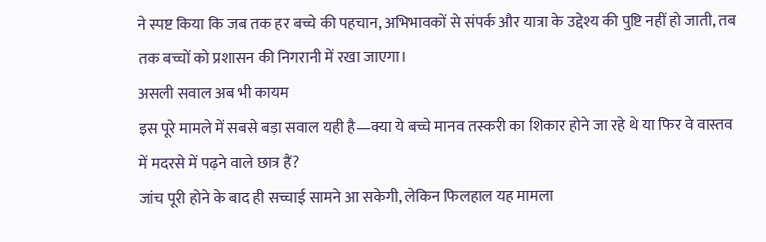ने स्पष्ट किया कि जब तक हर बच्चे की पहचान, अभिभावकों से संपर्क और यात्रा के उद्देश्य की पुष्टि नहीं हो जाती, तब तक बच्चों को प्रशासन की निगरानी में रखा जाएगा।
असली सवाल अब भी कायम
इस पूरे मामले में सबसे बड़ा सवाल यही है—क्या ये बच्चे मानव तस्करी का शिकार होने जा रहे थे या फिर वे वास्तव में मदरसे में पढ़ने वाले छात्र हैं?
जांच पूरी होने के बाद ही सच्चाई सामने आ सकेगी, लेकिन फिलहाल यह मामला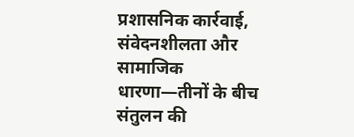प्रशासनिक कार्रवाई, संवेदनशीलता और सामाजिक धारणा—तीनों के बीच संतुलन की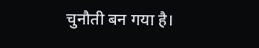चुनौती बन गया है।